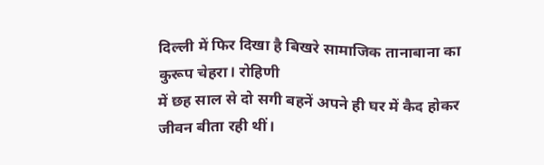दिल्ली में फिर दिखा है बिखरे सामाजिक तानाबाना का कुरूप चेहरा। रोहिणी
में छह साल से दो सगी बहनें अपने ही घर में कैद होकर जीवन बीता रही थीं।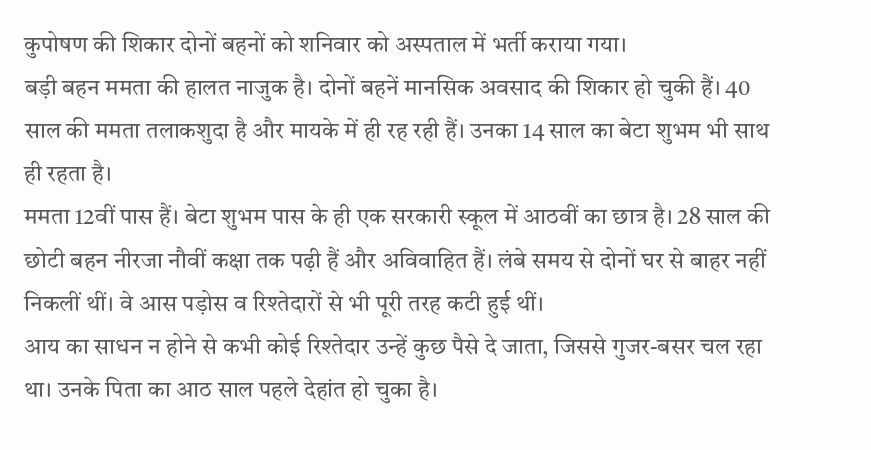कुपोषण की शिकार दोनों बहनों को शनिवार को अस्पताल में भर्ती कराया गया।
बड़ी बहन ममता की हालत नाजुक है। दोनों बहनें मानसिक अवसाद की शिकार हो चुकी हैं। 40 साल की ममता तलाकशुदा है और मायके में ही रह रही हैं। उनका 14 साल का बेटा शुभम भी साथ ही रहता है।
ममता 12वीं पास हैं। बेटा शुभम पास के ही एक सरकारी स्कूल में आठवीं का छात्र है। 28 साल की छोटी बहन नीरजा नौवीं कक्षा तक पढ़ी हैं और अविवाहित हैं। लंबे समय से दोनों घर से बाहर नहीं निकलीं थीं। वे आस पड़ोस व रिश्तेदारों से भी पूरी तरह कटी हुई थीं।
आय का साधन न होने से कभी कोई रिश्तेदार उन्हें कुछ पैसे दे जाता, जिससे गुजर-बसर चल रहा था। उनके पिता का आठ साल पहले देहांत हो चुका है।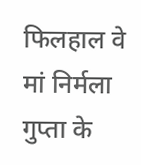फिलहाल वे मां निर्मला गुप्ता के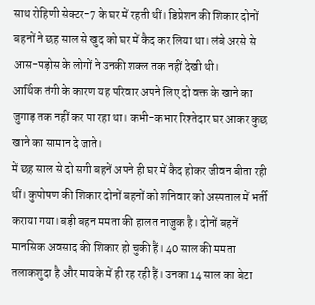साथ रोहिणी सेक्टर-7 के घर में रहती थीं। डिप्रेशन की शिकार दोनों बहनों ने छह साल से खुद को घर में कैद कर लिया था। लंबे अरसे से आस-पड़ोस के लोगों ने उनकी शक्ल तक नहीं देखी थी।
आर्थिक तंगी के कारण यह परिवार अपने लिए दो वक्त के खाने का जुगाड़ तक नहीं कर पा रहा था। कभी-कभार रिश्तेदार घर आकर कुछ खाने का सामान दे जाते।
में छह साल से दो सगी बहनें अपने ही घर में कैद होकर जीवन बीता रही थीं। कुपोषण की शिकार दोनों बहनों को शनिवार को अस्पताल में भर्ती कराया गया।बड़ी बहन ममता की हालत नाजुक है। दोनों बहनें मानसिक अवसाद की शिकार हो चुकी हैं। 40 साल की ममता तलाकशुदा है और मायके में ही रह रही हैं। उनका 14 साल का बेटा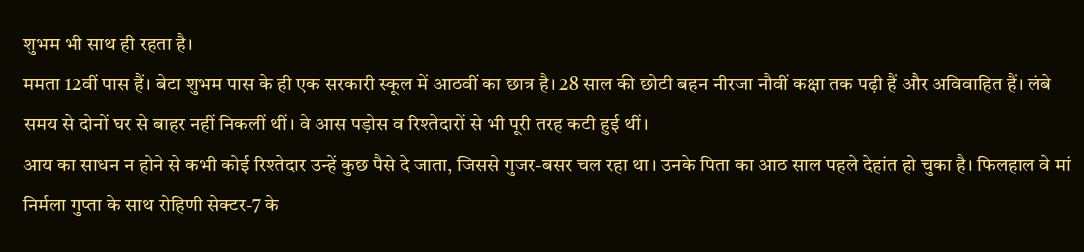शुभम भी साथ ही रहता है।
ममता 12वीं पास हैं। बेटा शुभम पास के ही एक सरकारी स्कूल में आठवीं का छात्र है। 28 साल की छोटी बहन नीरजा नौवीं कक्षा तक पढ़ी हैं और अविवाहित हैं। लंबे समय से दोनों घर से बाहर नहीं निकलीं थीं। वे आस पड़ोस व रिश्तेदारों से भी पूरी तरह कटी हुई थीं।
आय का साधन न होने से कभी कोई रिश्तेदार उन्हें कुछ पैसे दे जाता, जिससे गुजर-बसर चल रहा था। उनके पिता का आठ साल पहले देहांत हो चुका है। फिलहाल वे मां निर्मला गुप्ता के साथ रोहिणी सेक्टर-7 के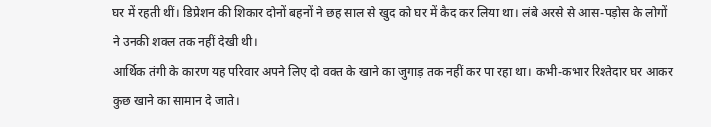घर में रहती थीं। डिप्रेशन की शिकार दोनों बहनों ने छह साल से खुद को घर में कैद कर लिया था। लंबे अरसे से आस-पड़ोस के लोगों ने उनकी शक्ल तक नहीं देखी थी।
आर्थिक तंगी के कारण यह परिवार अपने लिए दो वक्त के खाने का जुगाड़ तक नहीं कर पा रहा था। कभी-कभार रिश्तेदार घर आकर कुछ खाने का सामान दे जाते।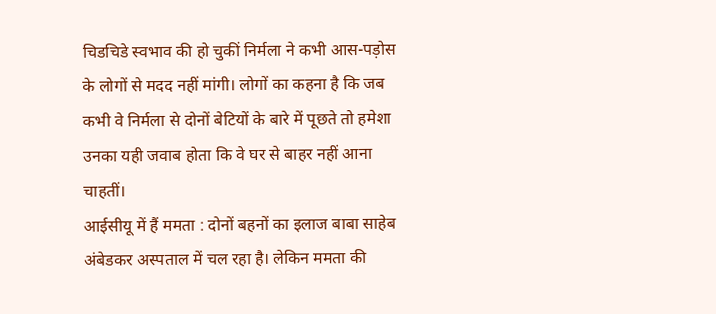चिडचिडे स्वभाव की हो चुकीं निर्मला ने कभी आस-पड़ोस के लोगों से मदद नहीं मांगी। लोगों का कहना है कि जब कभी वे निर्मला से दोनों बेटियों के बारे में पूछते तो हमेशा उनका यही जवाब होता कि वे घर से बाहर नहीं आना चाहतीं।
आईसीयू में हैं ममता : दोनों बहनों का इलाज बाबा साहेब अंबेडकर अस्पताल में चल रहा है। लेकिन ममता की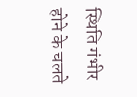स्थिति गंभीर होने के चलते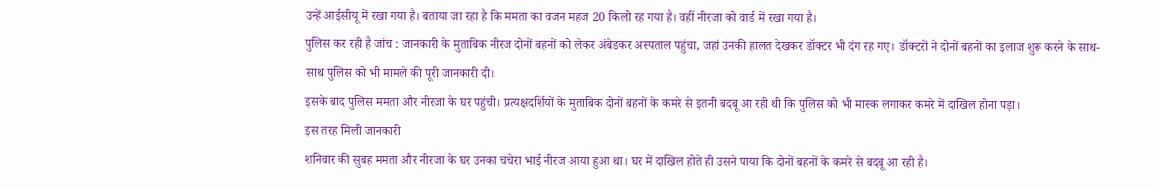उन्हें आईसीयू में रखा गया है। बताया जा रहा है कि ममता का वजन महज 20 किलो रह गया है। वहीं नीरजा को वार्ड में रखा गया है।
पुलिस कर रही है जांच : जानकारी के मुताबिक नीरज दोनों बहनों को लेकर अंबेडकर अस्पताल पहुंचा, जहां उनकी हालत देखकर डॉक्टर भी दंग रह गए। डॉक्टरों ने दोनों बहनों का इलाज शुरू करने के साथ-साथ पुलिस को भी मामले की पूरी जानकारी दी।
इसके बाद पुलिस ममता और नीरजा के घर पहुंची। प्रत्यक्षदर्शियों के मुताबिक दोनों बहनों के कमरे से इतनी बदबू आ रही थी कि पुलिस को भी मास्क लगाकर कमरे में दाखिल होना पड़ा।
इस तरह मिली जानकारी
शनिवार की सुबह ममता और नीरजा के घर उनका चचेरा भाई नीरज आया हुआ था। घर में दाखिल होते ही उसने पाया कि दोनों बहनों के कमरे से बदबू आ रही है।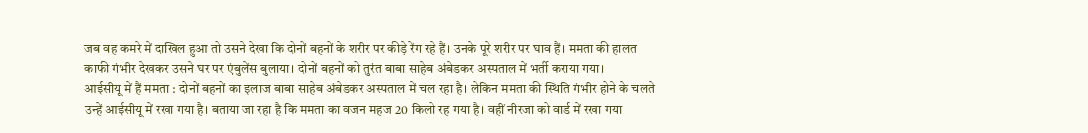जब वह कमरे में दाखिल हुआ तो उसने देखा कि दोनों बहनों के शरीर पर कीड़े रेंग रहे हैं। उनके पूरे शरीर पर घाव हैं। ममता की हालत काफी गंभीर देखकर उसने घर पर एंबुलेंस बुलाया। दोनों बहनों को तुरंत बाबा साहेब अंबेडकर अस्पताल में भर्ती कराया गया।
आईसीयू में हैं ममता : दोनों बहनों का इलाज बाबा साहेब अंबेडकर अस्पताल में चल रहा है। लेकिन ममता की स्थिति गंभीर होने के चलते उन्हें आईसीयू में रखा गया है। बताया जा रहा है कि ममता का वजन महज 20 किलो रह गया है। वहीं नीरजा को वार्ड में रखा गया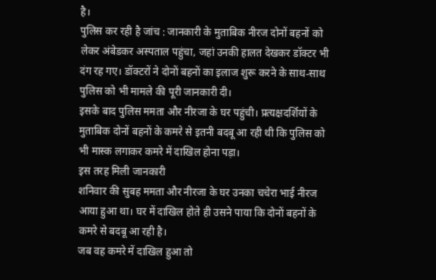है।
पुलिस कर रही है जांच : जानकारी के मुताबिक नीरज दोनों बहनों को लेकर अंबेडकर अस्पताल पहुंचा, जहां उनकी हालत देखकर डॉक्टर भी दंग रह गए। डॉक्टरों ने दोनों बहनों का इलाज शुरू करने के साथ-साथ पुलिस को भी मामले की पूरी जानकारी दी।
इसके बाद पुलिस ममता और नीरजा के घर पहुंची। प्रत्यक्षदर्शियों के मुताबिक दोनों बहनों के कमरे से इतनी बदबू आ रही थी कि पुलिस को भी मास्क लगाकर कमरे में दाखिल होना पड़ा।
इस तरह मिली जानकारी
शनिवार की सुबह ममता और नीरजा के घर उनका चचेरा भाई नीरज आया हुआ था। घर में दाखिल होते ही उसने पाया कि दोनों बहनों के कमरे से बदबू आ रही है।
जब वह कमरे में दाखिल हुआ तो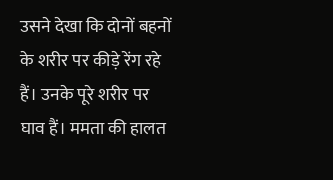उसने देखा कि दोनों बहनों के शरीर पर कीड़े रेंग रहे हैं। उनके पूरे शरीर पर घाव हैं। ममता की हालत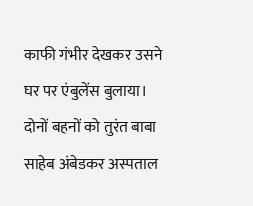काफी गंभीर देखकर उसने घर पर एंबुलेंस बुलाया। दोनों बहनों को तुरंत बाबा साहेब अंबेडकर अस्पताल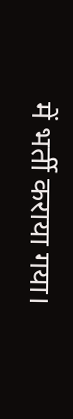में भर्ती कराया गया।